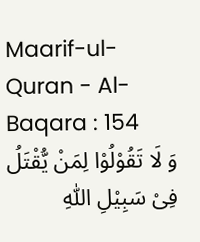Maarif-ul-Quran - Al-Baqara : 154
وَ لَا تَقُوْلُوْا لِمَنْ یُّقْتَلُ فِیْ سَبِیْلِ اللّٰهِ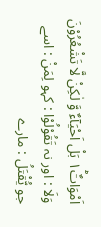اَمْوَاتٌ١ؕ بَلْ اَحْیَآءٌ وَّ لٰكِنْ لَّا تَشْعُرُوْنَ
وَلَا : اور نہ تَقُوْلُوْا : کہو لِمَنْ : اسے جو يُّقْتَلُ : مارے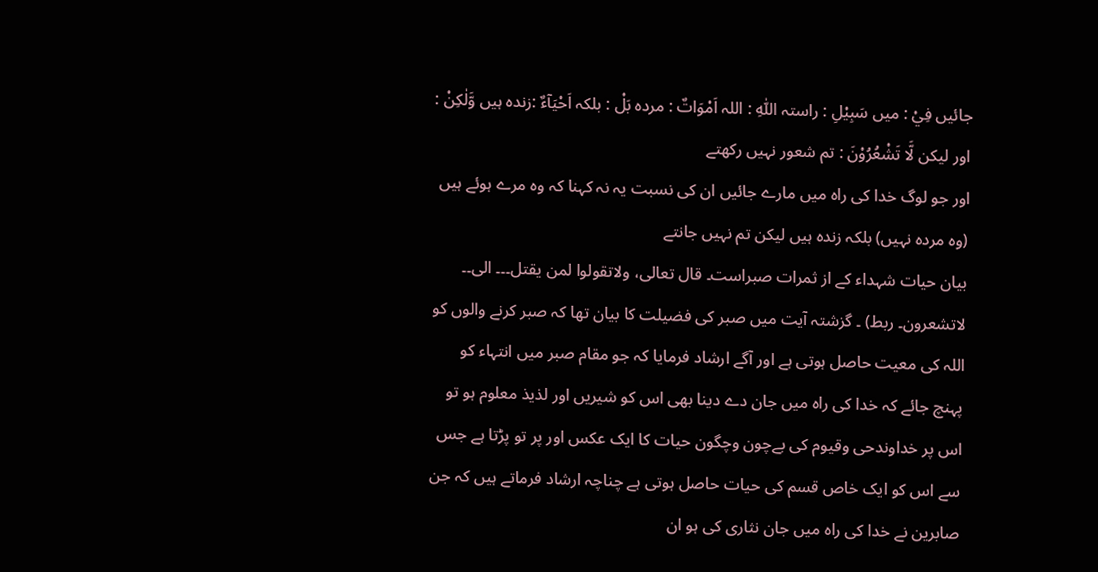جائیں فِيْ : میں سَبِيْلِ : راستہ اللّٰهِ : اللہ اَمْوَاتٌ : مردہ بَلْ : بلکہ اَحْيَآءٌ :زندہ ہیں وَّلٰكِنْ : اور لیکن لَّا تَشْعُرُوْنَ : تم شعور نہیں رکھتے
اور جو لوگ خدا کی راہ میں مارے جائیں ان کی نسبت یہ نہ کہنا کہ وہ مرے ہوئے ہیں (وہ مردہ نہیں) بلکہ زندہ ہیں لیکن تم نہیں جانتے
بیان حیات شہداء کے از ثمرات صبراست۔ قال تعالی، ولاتقولوا لمن یقتل۔۔۔ الی۔۔ لاتشعرون۔ ربط) ۔ گزشتہ آیت میں صبر کی فضیلت کا بیان تھا کہ صبر کرنے والوں کو اللہ کی معیت حاصل ہوتی ہے اور آگے ارشاد فرمایا کہ جو مقام صبر میں انتہاء کو پہنچ جائے کہ خدا کی راہ میں جان دے دینا بھی اس کو شیریں اور لذیذ معلوم ہو تو اس پر خداوندحی وقیوم کی بےچون وچگون حیات کا ایک عکس اور پر تو پڑتا ہے جس سے اس کو ایک خاص قسم کی حیات حاصل ہوتی ہے چناچہ ارشاد فرماتے ہیں کہ جن صابرین نے خدا کی راہ میں جان نثاری کی ہو ان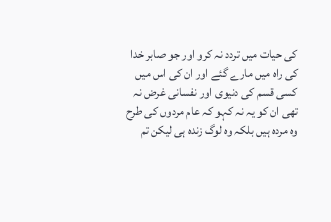کی حیات میں تردد نہ کرو اور جو صابر خدا کی راہ میں مارے گئے اور ان کی اس میں کسی قسم کی دنیوی اور نفسانی غرض نہ تھی ان کو یہ نہ کہو کہ عام مردوں کی طرح وہ مردہ ہیں بلکہ وہ لوگ زندہ ہی لیکن تم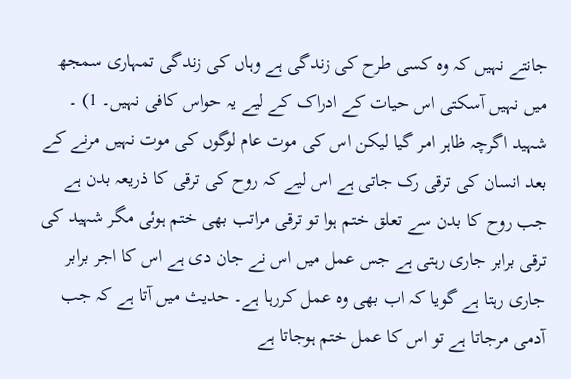جانتے نہیں کہ وہ کسی طرح کی زندگی ہے وہاں کی زندگی تمہاری سمجھ میں نہیں آسکتی اس حیات کے ادراک کے لیے یہ حواس کافی نہیں۔ 1) ۔ شہید اگرچہ ظاہر امر گیا لیکن اس کی موت عام لوگوں کی موت نہیں مرنے کے بعد انسان کی ترقی رک جاتی ہے اس لیے کہ روح کی ترقی کا ذریعہ بدن ہے جب روح کا بدن سے تعلق ختم ہوا تو ترقی مراتب بھی ختم ہوئی مگر شہید کی ترقی برابر جاری رہتی ہے جس عمل میں اس نے جان دی ہے اس کا اجر برابر جاری رہتا ہے گویا کہ اب بھی وہ عمل کررہا ہے۔ حدیث میں آتا ہے کہ جب آدمی مرجاتا ہے تو اس کا عمل ختم ہوجاتا ہے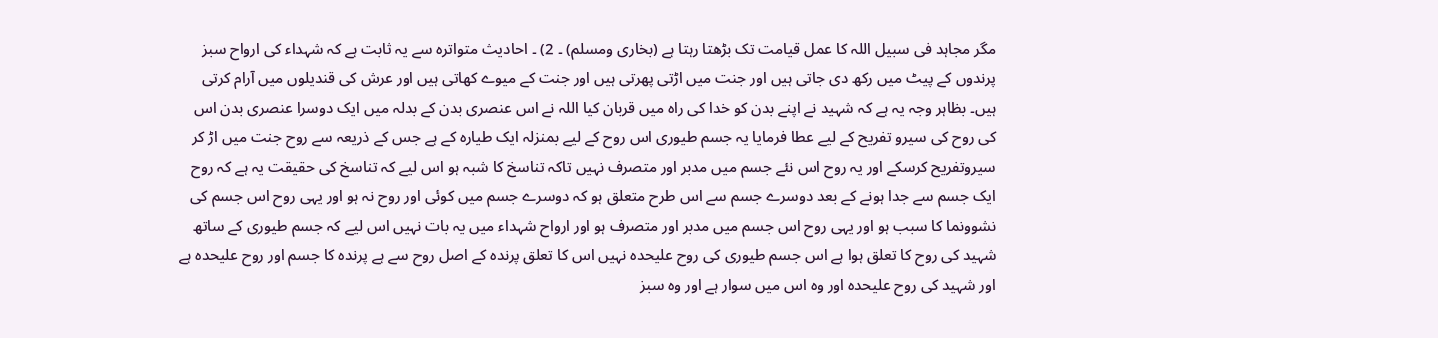مگر مجاہد فی سبیل اللہ کا عمل قیامت تک بڑھتا رہتا ہے (بخاری ومسلم) ۔ 2) ۔ احادیث متواترہ سے یہ ثابت ہے کہ شہداء کی ارواح سبز پرندوں کے پیٹ میں رکھ دی جاتی ہیں اور جنت میں اڑتی پھرتی ہیں اور جنت کے میوے کھاتی ہیں اور عرش کی قندیلوں میں آرام کرتی ہیں۔ بظاہر وجہ یہ ہے کہ شہید نے اپنے بدن کو خدا کی راہ میں قربان کیا اللہ نے اس عنصری بدن کے بدلہ میں ایک دوسرا عنصری بدن اس کی روح کی سیرو تفریح کے لیے عطا فرمایا یہ جسم طیوری اس روح کے لیے بمنزلہ ایک طیارہ کے ہے جس کے ذریعہ سے روح جنت میں اڑ کر سیروتفریح کرسکے اور یہ روح اس نئے جسم میں مدبر اور متصرف نہیں تاکہ تناسخ کا شبہ ہو اس لیے کہ تناسخ کی حقیقت یہ ہے کہ روح ایک جسم سے جدا ہونے کے بعد دوسرے جسم سے اس طرح متعلق ہو کہ دوسرے جسم میں کوئی اور روح نہ ہو اور یہی روح اس جسم کی نشوونما کا سبب ہو اور یہی روح اس جسم میں مدبر اور متصرف ہو اور ارواح شہداء میں یہ بات نہیں اس لیے کہ جسم طیوری کے ساتھ شہید کی روح کا تعلق ہوا ہے اس جسم طیوری کی روح علیحدہ نہیں اس کا تعلق پرندہ کے اصل روح سے ہے پرندہ کا جسم اور روح علیحدہ ہے اور شہید کی روح علیحدہ اور وہ اس میں سوار ہے اور وہ سبز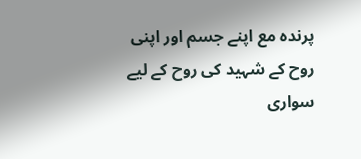پرندہ مع اپنے جسم اور اپنی روح کے شہید کی روح کے لیے سواری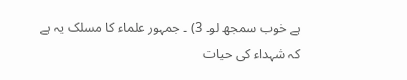ہے خوب سمجھ لو۔ 3) ۔ جمہور علماء کا مسلک یہ ہے کہ شہداء کی حیات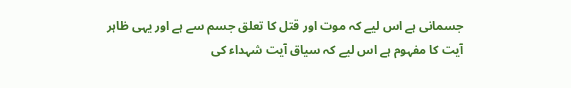جسمانی ہے اس لیے کہ موت اور قتل کا تعلق جسم سے ہے اور یہی ظاہر آیت کا مفہوم ہے اس لیے کہ سیاق آیت شہداء کی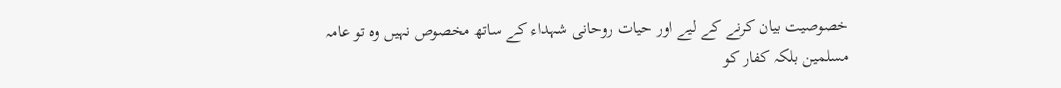خصوصیت بیان کرنے کے لیے اور حیات روحانی شہداء کے ساتھ مخصوص نہیں وہ تو عامہ مسلمین بلکہ کفار کو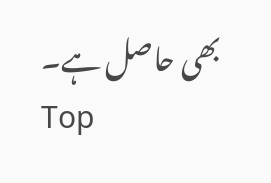بھی حاصل ہے۔
Top